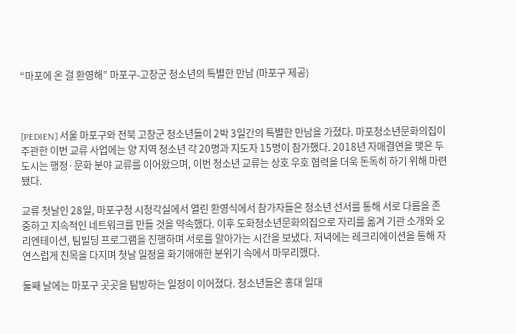“마포에 온 걸 환영해” 마포구-고창군 청소년의 특별한 만남 (마포구 제공)



[PEDIEN] 서울 마포구와 전북 고창군 청소년들이 2박 3일간의 특별한 만남을 가졌다. 마포청소년문화의집이 주관한 이번 교류 사업에는 양 지역 청소년 각 20명과 지도자 15명이 참가했다. 2018년 자매결연을 맺은 두 도시는 행정·문화 분야 교류를 이어왔으며, 이번 청소년 교류는 상호 우호 협력을 더욱 돈독히 하기 위해 마련됐다.

교류 첫날인 28일, 마포구청 시청각실에서 열린 환영식에서 참가자들은 청소년 선서를 통해 서로 다름을 존중하고 지속적인 네트워크를 만들 것을 약속했다. 이후 도화청소년문화의집으로 자리를 옮겨 기관 소개와 오리엔테이션, 팀빌딩 프로그램을 진행하며 서로를 알아가는 시간을 보냈다. 저녁에는 레크리에이션을 통해 자연스럽게 친목을 다지며 첫날 일정을 화기애애한 분위기 속에서 마무리했다.

둘째 날에는 마포구 곳곳을 탐방하는 일정이 이어졌다. 청소년들은 홍대 일대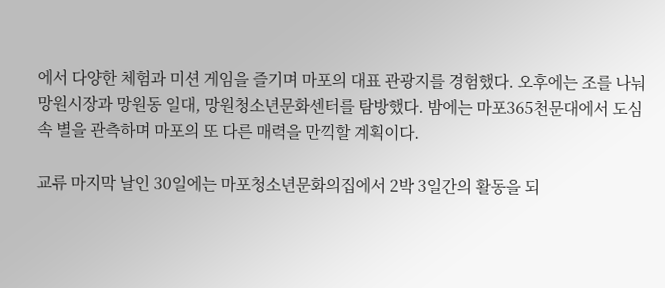에서 다양한 체험과 미션 게임을 즐기며 마포의 대표 관광지를 경험했다. 오후에는 조를 나눠 망원시장과 망원동 일대, 망원청소년문화센터를 탐방했다. 밤에는 마포365천문대에서 도심 속 별을 관측하며 마포의 또 다른 매력을 만끽할 계획이다.

교류 마지막 날인 30일에는 마포청소년문화의집에서 2박 3일간의 활동을 되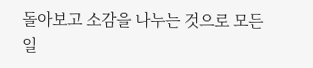돌아보고 소감을 나누는 것으로 모든 일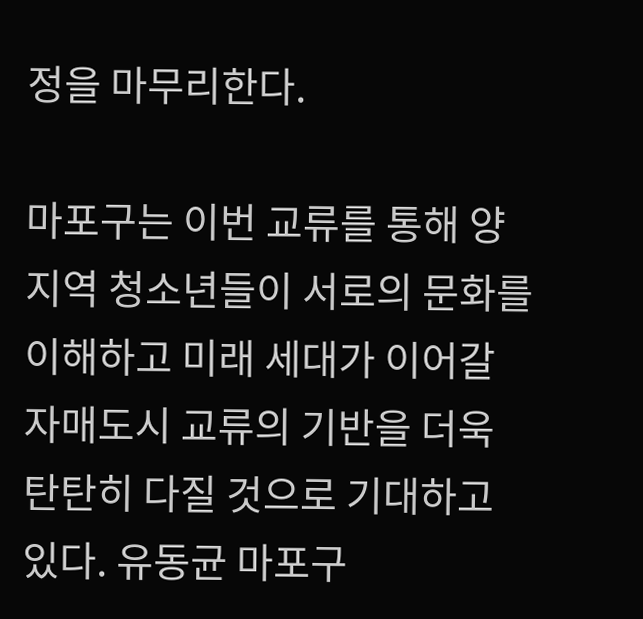정을 마무리한다.

마포구는 이번 교류를 통해 양 지역 청소년들이 서로의 문화를 이해하고 미래 세대가 이어갈 자매도시 교류의 기반을 더욱 탄탄히 다질 것으로 기대하고 있다. 유동균 마포구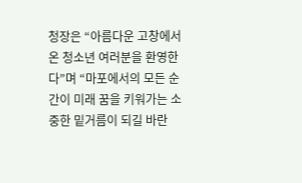청장은 “아름다운 고창에서 온 청소년 여러분을 환영한다”며 “마포에서의 모든 순간이 미래 꿈을 키워가는 소중한 밑거름이 되길 바란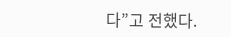다”고 전했다.